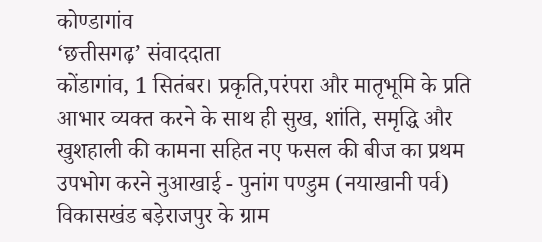कोण्डागांव
‘छत्तीसगढ़’ संवाददाता
कोंडागांव, 1 सितंबर। प्रकृति,परंपरा और मातृभूमि के प्रति आभार व्यक्त करने के साथ ही सुख, शांति, समृद्धि और खुशहाली की कामना सहित नए फसल की बीज का प्रथम उपभोग करने नुआखाई - पुनांग पण्डुम (नयाखानी पर्व) विकासखंड बड़ेराजपुर के ग्राम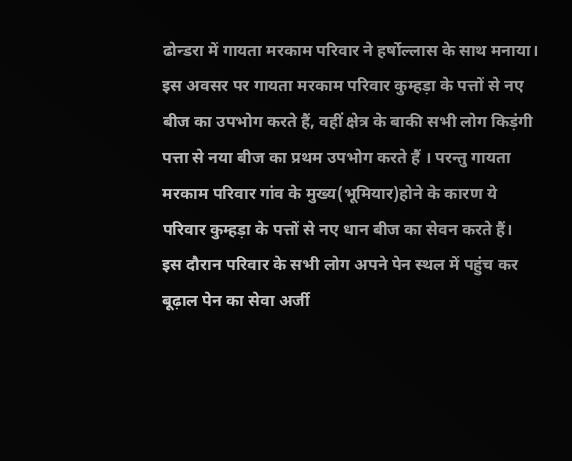ढोन्डरा में गायता मरकाम परिवार ने हर्षोल्लास के साथ मनाया।
इस अवसर पर गायता मरकाम परिवार कुम्हड़ा के पत्तों से नए बीज का उपभोग करते हैं, वहीं क्षेत्र के बाकी सभी लोग किड़ंगी पत्ता से नया बीज का प्रथम उपभोग करते हैं । परन्तु गायता मरकाम परिवार गांव के मुख्य(भूमियार)होने के कारण ये परिवार कुम्हड़ा के पत्तों से नए धान बीज का सेवन करते हैं।
इस दौरान परिवार के सभी लोग अपने पेन स्थल में पहुंच कर बूढ़ाल पेन का सेवा अर्जी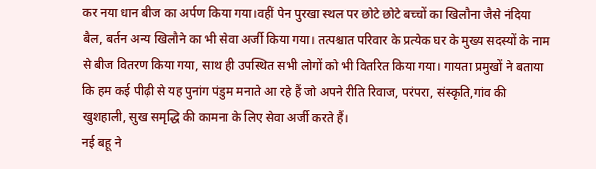कर नया धान बीज का अर्पण किया गया।वहीं पेन पुरखा स्थल पर छोटे छोटे बच्चों का खिलौना जैसे नंदिया बैल, बर्तन अन्य खिलौने का भी सेवा अर्जी किया गया। तत्पश्चात परिवार के प्रत्येक घर के मुख्य सदस्यों के नाम से बीज वितरण किया गया, साथ ही उपस्थित सभी लोगों को भी वितरित किया गया। गायता प्रमुखों ने बताया कि हम कई पीढ़ी से यह पुनांग पंडुम मनाते आ रहे हैं जो अपने रीति रिवाज, परंपरा, संस्कृति,गांव की खुशहाली, सुख समृद्धि की कामना के लिए सेवा अर्जी करते हैं।
नई बहू ने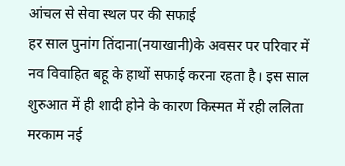आंचल से सेवा स्थल पर की सफाई
हर साल पुनांग तिंदाना(नयाखानी)के अवसर पर परिवार में नव विवाहित बहू के हाथों सफाई करना रहता है। इस साल शुरुआत में ही शादी होने के कारण किस्मत में रही ललिता मरकाम नई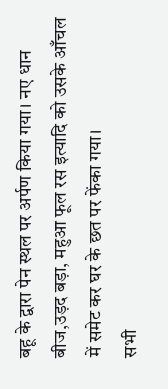बहू के द्वारा पेन स्थल पर अर्पण किया गया। नए धान बीज,उड़द बड़ा, महुआ फूल रस इत्यादि को उसके आँचल में समेट कर घर के छत पर फेंका गया।
सभी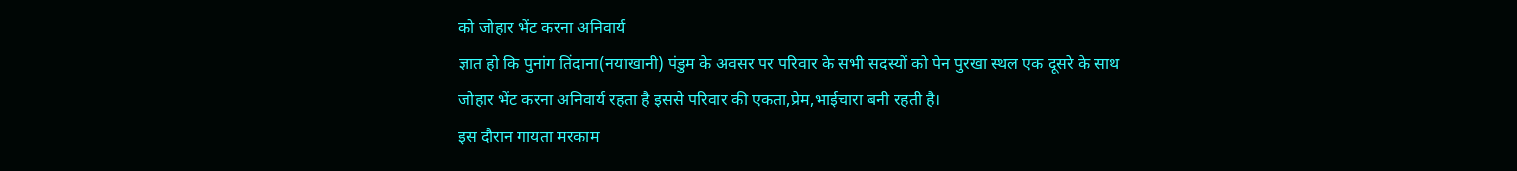को जोहार भेंट करना अनिवार्य
ज्ञात हो कि पुनांग तिंदाना(नयाखानी) पंडुम के अवसर पर परिवार के सभी सदस्यों को पेन पुरखा स्थल एक दूसरे के साथ जोहार भेंट करना अनिवार्य रहता है इससे परिवार की एकता,प्रेम,भाईचारा बनी रहती है।
इस दौरान गायता मरकाम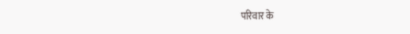परिवार के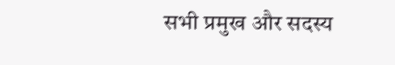सभी प्रमुख और सदस्य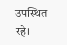उपस्थित रहे।